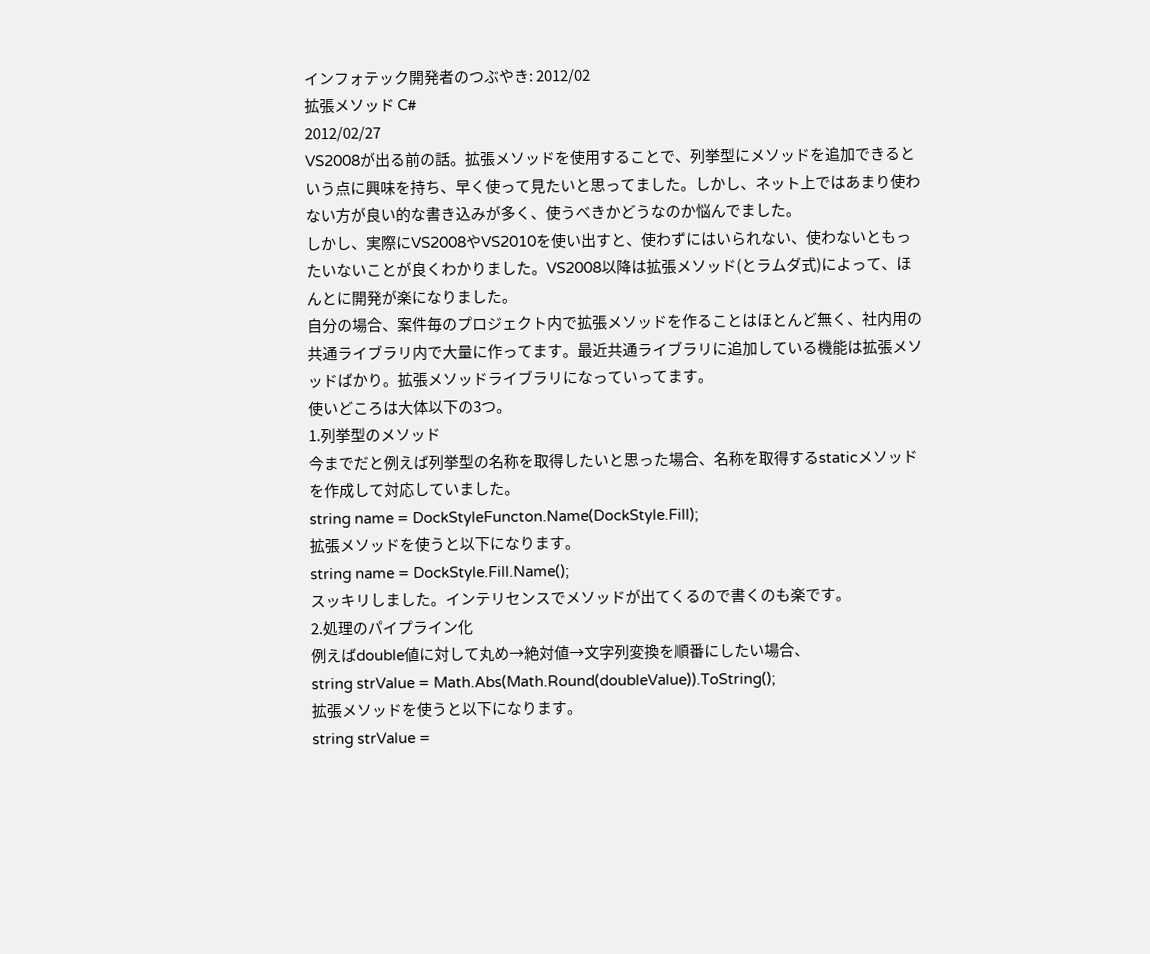インフォテック開発者のつぶやき: 2012/02
拡張メソッド C#
2012/02/27
VS2008が出る前の話。拡張メソッドを使用することで、列挙型にメソッドを追加できるという点に興味を持ち、早く使って見たいと思ってました。しかし、ネット上ではあまり使わない方が良い的な書き込みが多く、使うべきかどうなのか悩んでました。
しかし、実際にVS2008やVS2010を使い出すと、使わずにはいられない、使わないともったいないことが良くわかりました。VS2008以降は拡張メソッド(とラムダ式)によって、ほんとに開発が楽になりました。
自分の場合、案件毎のプロジェクト内で拡張メソッドを作ることはほとんど無く、社内用の共通ライブラリ内で大量に作ってます。最近共通ライブラリに追加している機能は拡張メソッドばかり。拡張メソッドライブラリになっていってます。
使いどころは大体以下の3つ。
1.列挙型のメソッド
今までだと例えば列挙型の名称を取得したいと思った場合、名称を取得するstaticメソッドを作成して対応していました。
string name = DockStyleFuncton.Name(DockStyle.Fill);
拡張メソッドを使うと以下になります。
string name = DockStyle.Fill.Name();
スッキリしました。インテリセンスでメソッドが出てくるので書くのも楽です。
2.処理のパイプライン化
例えばdouble値に対して丸め→絶対値→文字列変換を順番にしたい場合、
string strValue = Math.Abs(Math.Round(doubleValue)).ToString();
拡張メソッドを使うと以下になります。
string strValue =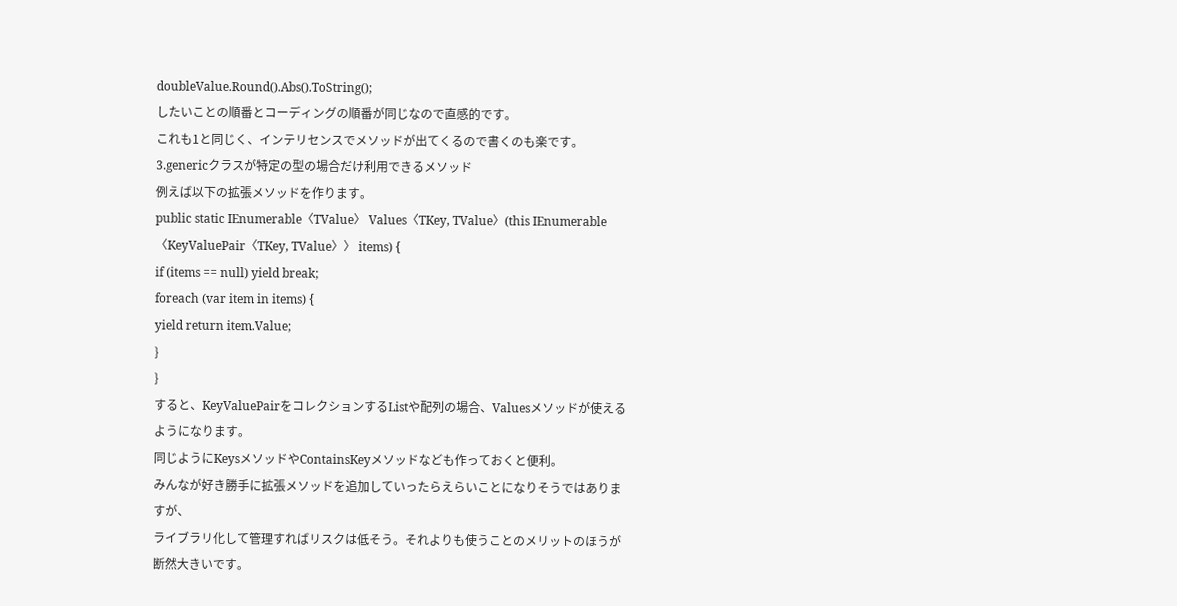doubleValue.Round().Abs().ToString();
したいことの順番とコーディングの順番が同じなので直感的です。
これも1と同じく、インテリセンスでメソッドが出てくるので書くのも楽です。
3.genericクラスが特定の型の場合だけ利用できるメソッド
例えば以下の拡張メソッドを作ります。
public static IEnumerable〈TValue〉 Values〈TKey, TValue〉(this IEnumerable〈KeyValuePair〈TKey, TValue〉〉 items) {
if (items == null) yield break;
foreach (var item in items) {
yield return item.Value;
}
}
すると、KeyValuePairをコレクションするListや配列の場合、Valuesメソッドが使えるようになります。
同じようにKeysメソッドやContainsKeyメソッドなども作っておくと便利。
みんなが好き勝手に拡張メソッドを追加していったらえらいことになりそうではありますが、
ライブラリ化して管理すればリスクは低そう。それよりも使うことのメリットのほうが断然大きいです。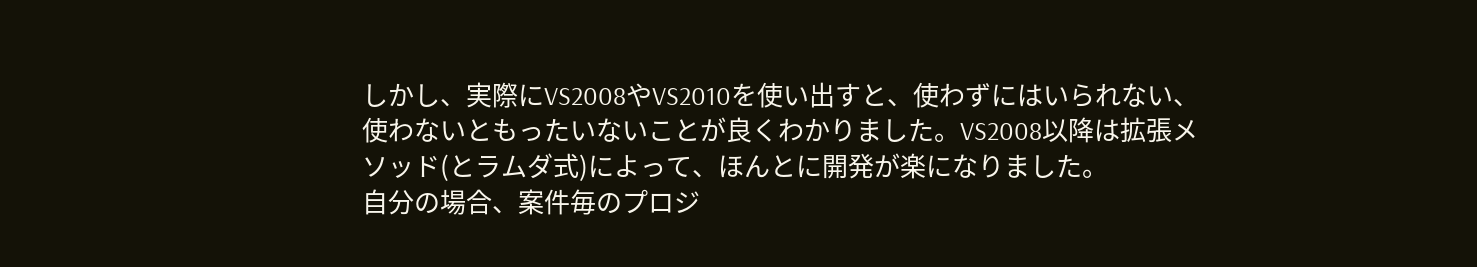しかし、実際にVS2008やVS2010を使い出すと、使わずにはいられない、使わないともったいないことが良くわかりました。VS2008以降は拡張メソッド(とラムダ式)によって、ほんとに開発が楽になりました。
自分の場合、案件毎のプロジ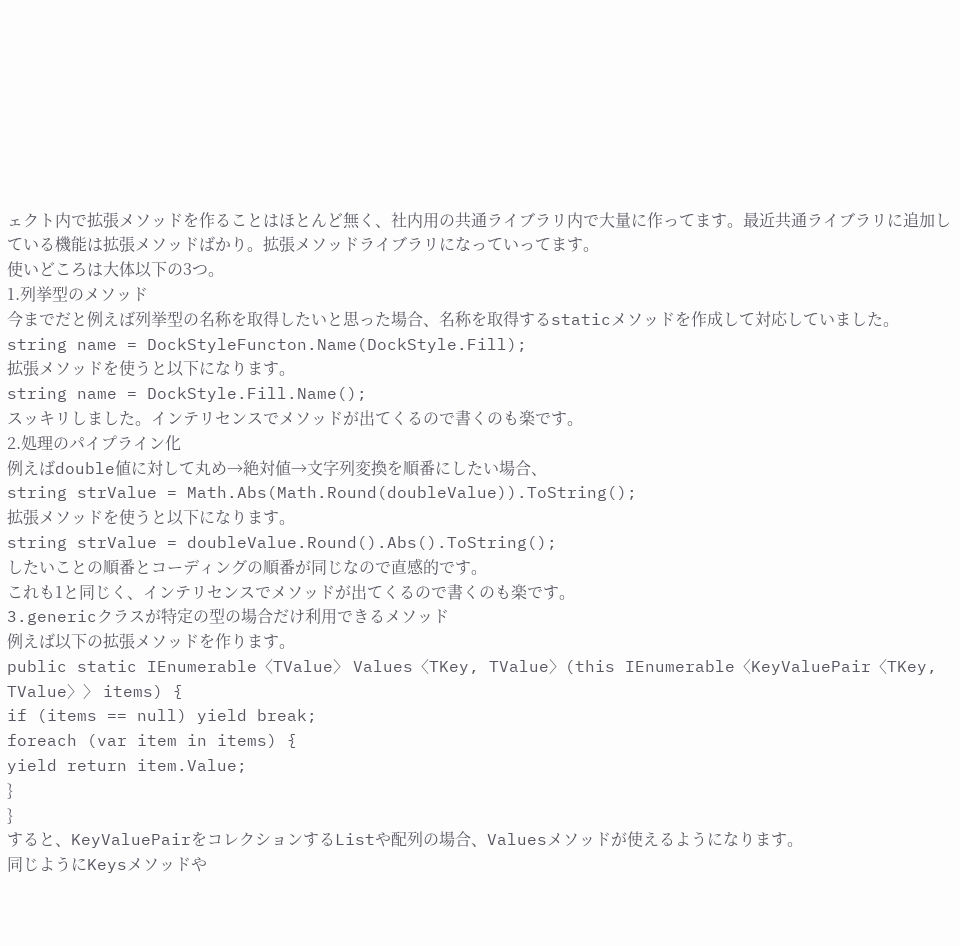ェクト内で拡張メソッドを作ることはほとんど無く、社内用の共通ライブラリ内で大量に作ってます。最近共通ライブラリに追加している機能は拡張メソッドばかり。拡張メソッドライブラリになっていってます。
使いどころは大体以下の3つ。
1.列挙型のメソッド
今までだと例えば列挙型の名称を取得したいと思った場合、名称を取得するstaticメソッドを作成して対応していました。
string name = DockStyleFuncton.Name(DockStyle.Fill);
拡張メソッドを使うと以下になります。
string name = DockStyle.Fill.Name();
スッキリしました。インテリセンスでメソッドが出てくるので書くのも楽です。
2.処理のパイプライン化
例えばdouble値に対して丸め→絶対値→文字列変換を順番にしたい場合、
string strValue = Math.Abs(Math.Round(doubleValue)).ToString();
拡張メソッドを使うと以下になります。
string strValue = doubleValue.Round().Abs().ToString();
したいことの順番とコーディングの順番が同じなので直感的です。
これも1と同じく、インテリセンスでメソッドが出てくるので書くのも楽です。
3.genericクラスが特定の型の場合だけ利用できるメソッド
例えば以下の拡張メソッドを作ります。
public static IEnumerable〈TValue〉 Values〈TKey, TValue〉(this IEnumerable〈KeyValuePair〈TKey, TValue〉〉 items) {
if (items == null) yield break;
foreach (var item in items) {
yield return item.Value;
}
}
すると、KeyValuePairをコレクションするListや配列の場合、Valuesメソッドが使えるようになります。
同じようにKeysメソッドや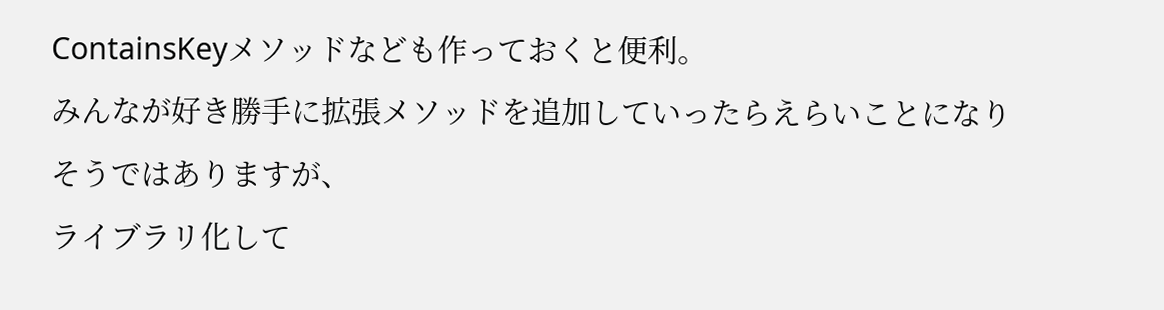ContainsKeyメソッドなども作っておくと便利。
みんなが好き勝手に拡張メソッドを追加していったらえらいことになりそうではありますが、
ライブラリ化して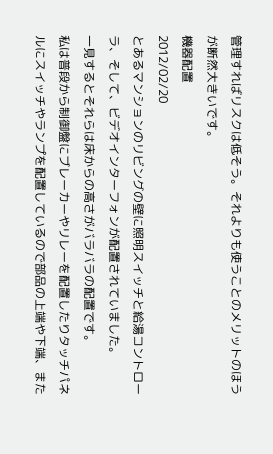管理すればリスクは低そう。それよりも使うことのメリットのほうが断然大きいです。
機器配置
2012/02/20
とあるマンションのリビングの壁に照明スイッチと給湯コントローラ、そして、ビデオインターフォンが配置されていました。
一見するとそれらは床からの高さがバラバラの配置です。
私は普段から制御盤にブレーカーやリレーを配置したりタッチパネルにスイッチやランプを配置しているので部品の上端や下端、また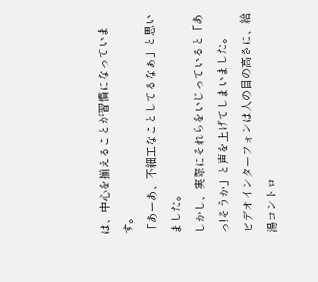は、中心を揃えることが習慣になっています。
「あーあ、不細工なことしてるなぁ」と思いました。
しかし、実際にそれらをいじっていると「あっ!そうか」と声を上げてしまいました。
ビデオインターフォンは人の目の高さに、給湯コントロ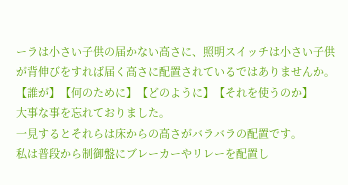ーラは小さい子供の届かない高さに、照明スイッチは小さい子供が背伸びをすれば届く高さに配置されているではありませんか。
【誰が】【何のために】【どのように】【それを使うのか】
大事な事を忘れておりました。
一見するとそれらは床からの高さがバラバラの配置です。
私は普段から制御盤にブレーカーやリレーを配置し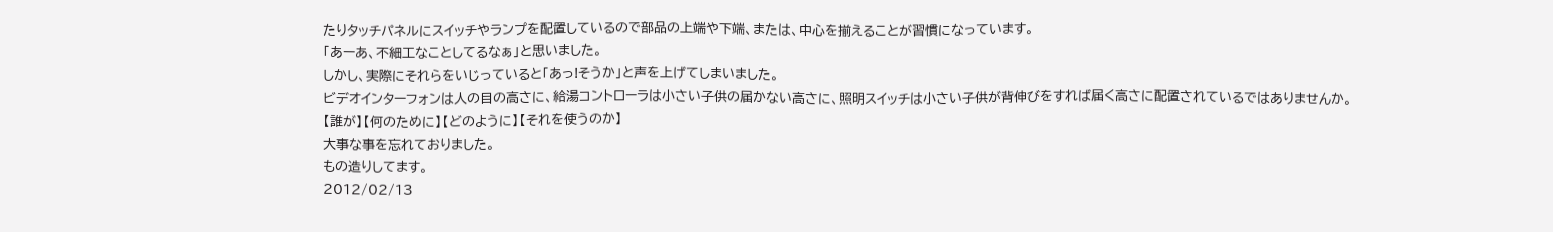たりタッチパネルにスイッチやランプを配置しているので部品の上端や下端、または、中心を揃えることが習慣になっています。
「あーあ、不細工なことしてるなぁ」と思いました。
しかし、実際にそれらをいじっていると「あっ!そうか」と声を上げてしまいました。
ビデオインターフォンは人の目の高さに、給湯コントローラは小さい子供の届かない高さに、照明スイッチは小さい子供が背伸びをすれば届く高さに配置されているではありませんか。
【誰が】【何のために】【どのように】【それを使うのか】
大事な事を忘れておりました。
もの造りしてます。
2012/02/13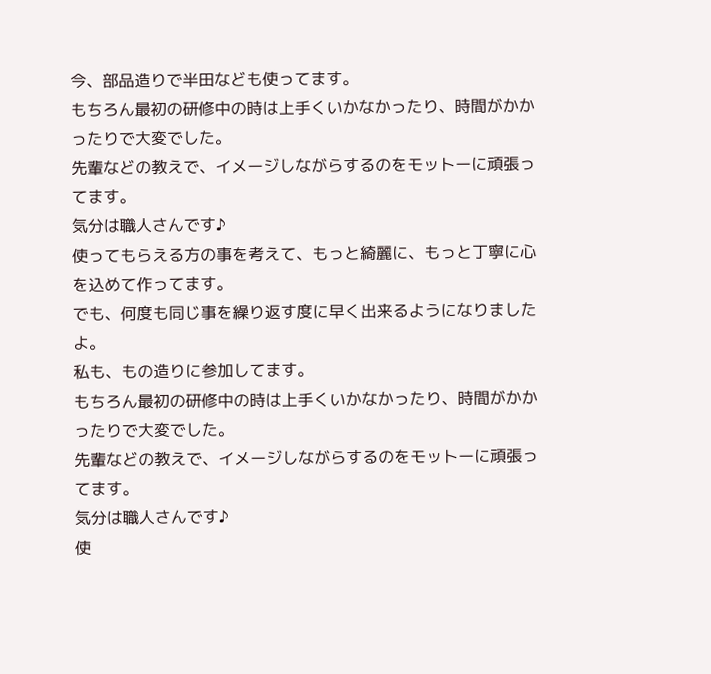今、部品造りで半田なども使ってます。
もちろん最初の研修中の時は上手くいかなかったり、時間がかかったりで大変でした。
先輩などの教えで、イメージしながらするのをモットーに頑張ってます。
気分は職人さんです♪
使ってもらえる方の事を考えて、もっと綺麗に、もっと丁寧に心を込めて作ってます。
でも、何度も同じ事を繰り返す度に早く出来るようになりましたよ。
私も、もの造りに参加してます。
もちろん最初の研修中の時は上手くいかなかったり、時間がかかったりで大変でした。
先輩などの教えで、イメージしながらするのをモットーに頑張ってます。
気分は職人さんです♪
使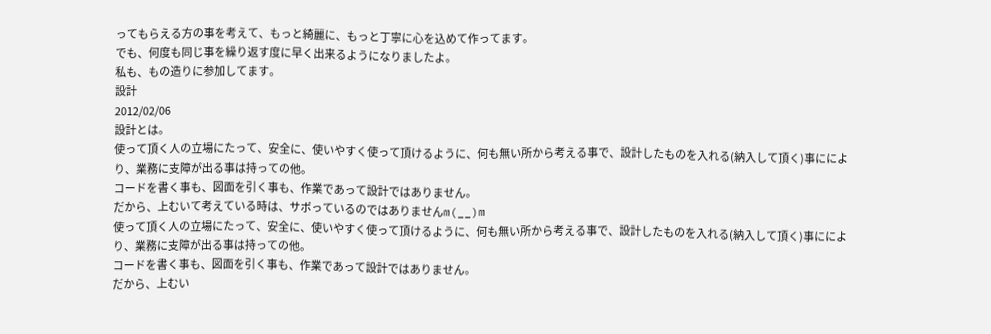ってもらえる方の事を考えて、もっと綺麗に、もっと丁寧に心を込めて作ってます。
でも、何度も同じ事を繰り返す度に早く出来るようになりましたよ。
私も、もの造りに参加してます。
設計
2012/02/06
設計とは。
使って頂く人の立場にたって、安全に、使いやすく使って頂けるように、何も無い所から考える事で、設計したものを入れる(納入して頂く)事ににより、業務に支障が出る事は持っての他。
コードを書く事も、図面を引く事も、作業であって設計ではありません。
だから、上むいて考えている時は、サボっているのではありませんm(__)m
使って頂く人の立場にたって、安全に、使いやすく使って頂けるように、何も無い所から考える事で、設計したものを入れる(納入して頂く)事ににより、業務に支障が出る事は持っての他。
コードを書く事も、図面を引く事も、作業であって設計ではありません。
だから、上むい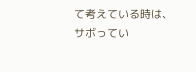て考えている時は、サボってい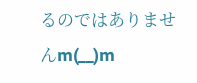るのではありませんm(__)m